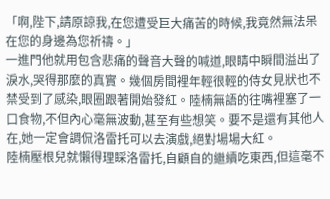「啊,陛下,請原諒我,在您遭受巨大痛苦的時候,我竟然無法呆在您的身邊為您祈禱。」
一進門他就用包含悲痛的聲音大聲的喊道,眼睛中瞬間溢出了淚水,哭得那麼的真實。幾個房間裡年輕很輕的侍女見狀也不禁受到了感染,眼圈跟著開始發紅。陸楠無語的往嘴裡塞了一口食物,不但內心毫無波動,甚至有些想笑。要不是還有其他人在,她一定會調侃洛雷托可以去演戲,絕對場場大紅。
陸楠壓根兒就懶得理睬洛雷托,自顧自的繼續吃東西,但這毫不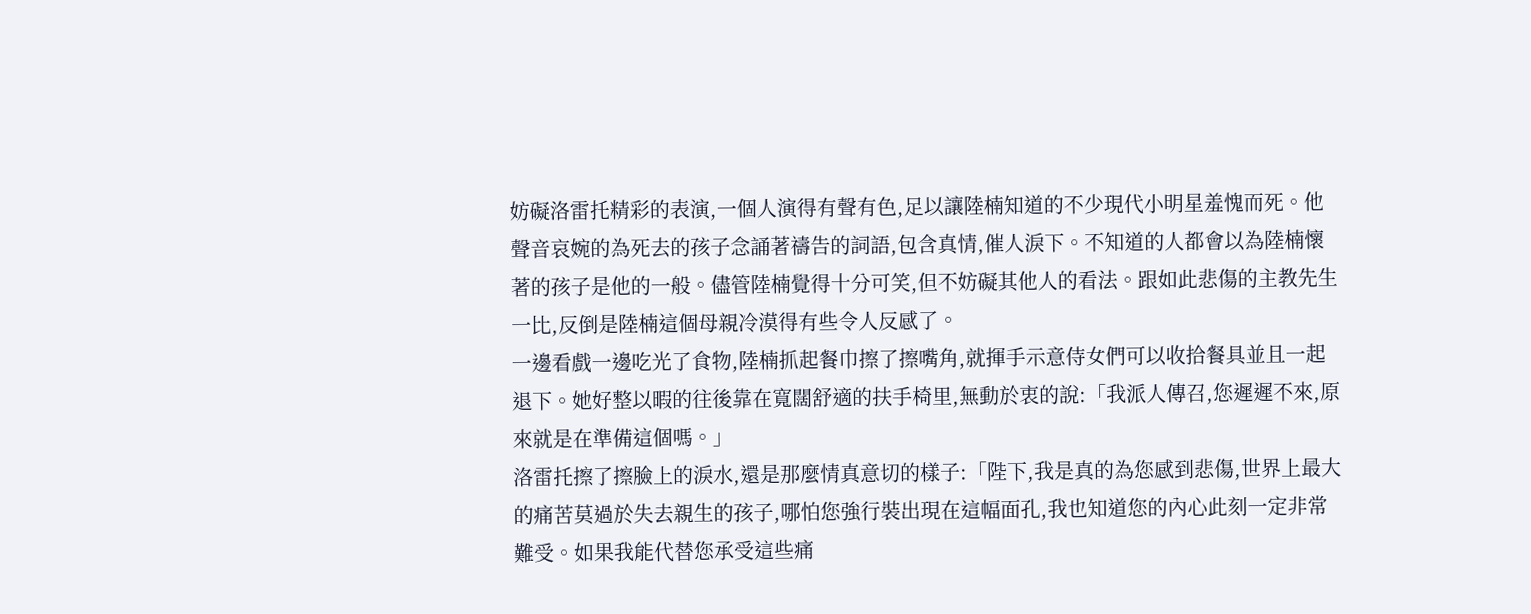妨礙洛雷托精彩的表演,一個人演得有聲有色,足以讓陸楠知道的不少現代小明星羞愧而死。他聲音哀婉的為死去的孩子念誦著禱告的詞語,包含真情,催人淚下。不知道的人都會以為陸楠懷著的孩子是他的一般。儘管陸楠覺得十分可笑,但不妨礙其他人的看法。跟如此悲傷的主教先生一比,反倒是陸楠這個母親冷漠得有些令人反感了。
一邊看戲一邊吃光了食物,陸楠抓起餐巾擦了擦嘴角,就揮手示意侍女們可以收拾餐具並且一起退下。她好整以暇的往後靠在寬闊舒適的扶手椅里,無動於衷的說:「我派人傳召,您遲遲不來,原來就是在準備這個嗎。」
洛雷托擦了擦臉上的淚水,還是那麼情真意切的樣子:「陛下,我是真的為您感到悲傷,世界上最大的痛苦莫過於失去親生的孩子,哪怕您強行裝出現在這幅面孔,我也知道您的內心此刻一定非常難受。如果我能代替您承受這些痛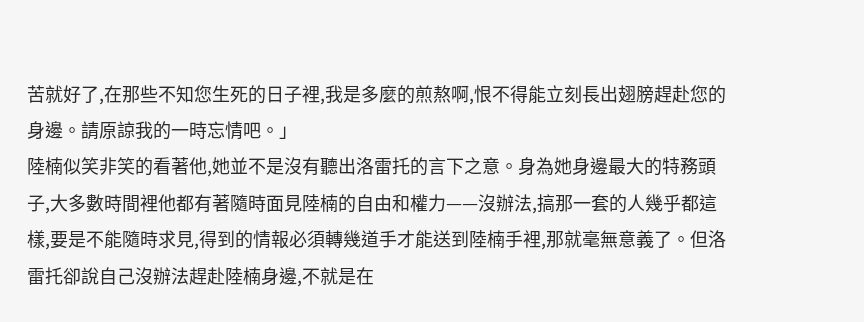苦就好了,在那些不知您生死的日子裡,我是多麼的煎熬啊,恨不得能立刻長出翅膀趕赴您的身邊。請原諒我的一時忘情吧。」
陸楠似笑非笑的看著他,她並不是沒有聽出洛雷托的言下之意。身為她身邊最大的特務頭子,大多數時間裡他都有著隨時面見陸楠的自由和權力——沒辦法,搞那一套的人幾乎都這樣,要是不能隨時求見,得到的情報必須轉幾道手才能送到陸楠手裡,那就毫無意義了。但洛雷托卻說自己沒辦法趕赴陸楠身邊,不就是在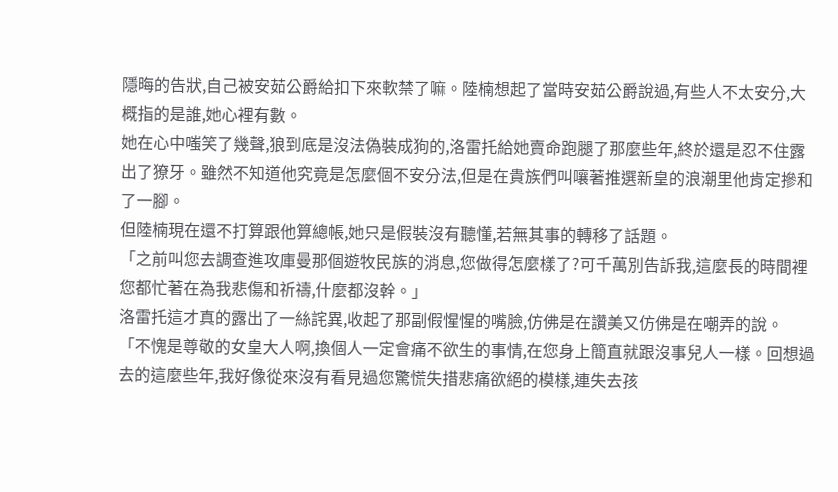隱晦的告狀,自己被安茹公爵給扣下來軟禁了嘛。陸楠想起了當時安茹公爵說過,有些人不太安分,大概指的是誰,她心裡有數。
她在心中嗤笑了幾聲,狼到底是沒法偽裝成狗的,洛雷托給她賣命跑腿了那麼些年,終於還是忍不住露出了獠牙。雖然不知道他究竟是怎麼個不安分法,但是在貴族們叫嚷著推選新皇的浪潮里他肯定摻和了一腳。
但陸楠現在還不打算跟他算總帳,她只是假裝沒有聽懂,若無其事的轉移了話題。
「之前叫您去調查進攻庫曼那個遊牧民族的消息,您做得怎麼樣了?可千萬別告訴我,這麼長的時間裡您都忙著在為我悲傷和祈禱,什麼都沒幹。」
洛雷托這才真的露出了一絲詫異,收起了那副假惺惺的嘴臉,仿佛是在讚美又仿佛是在嘲弄的說。
「不愧是尊敬的女皇大人啊,換個人一定會痛不欲生的事情,在您身上簡直就跟沒事兒人一樣。回想過去的這麼些年,我好像從來沒有看見過您驚慌失措悲痛欲絕的模樣,連失去孩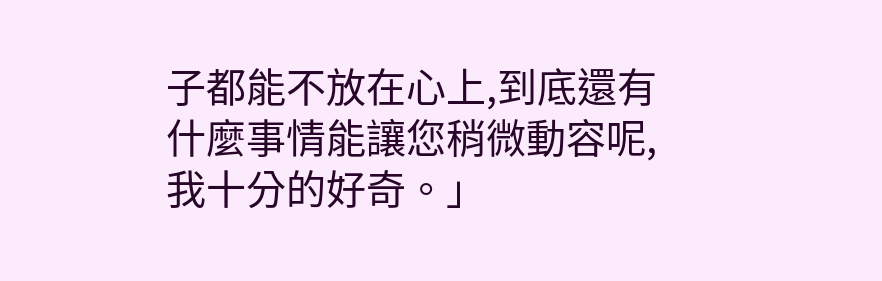子都能不放在心上,到底還有什麼事情能讓您稍微動容呢,我十分的好奇。」